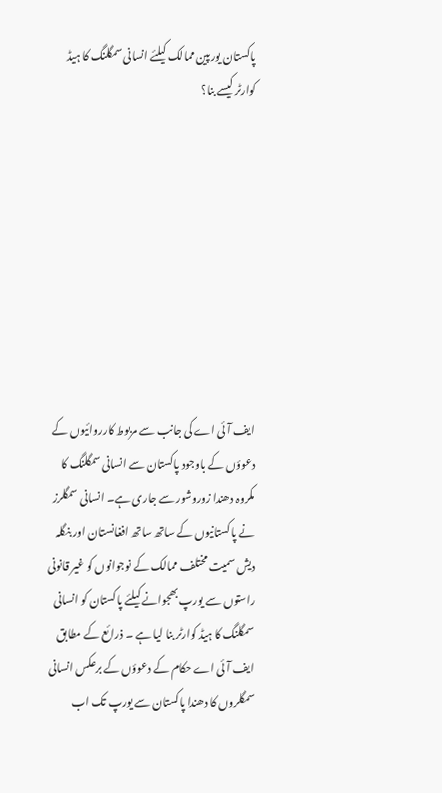پاکستان یورپین ممالک کیلئے انسانی سمگلنگ کا ہیڈ کوارٹر کیسے بنا؟









ایف آئی اے کی جانب سے مربوط کارروائیوں کے دعوؤں کے باوجود پاکستان سے انسانی سمگلنگ کا مکروہ دھندا زوروشور سے جاری ہے۔ انسانی سمگلرز نے پاکستانیوں کے ساتھ ساتھ افغانستان اور بنگلہ دیش سمیت مختلف ممالک کے نوجوانوں کو غیر قانونی راستوں سے یورپ بھجوانے کیلئے پاکستان کو انسانی سمگلنگ کا ہیڈ کوارٹر بنا لیا ہے ۔ ذرائع کے مطابق ایف آئی اے حکام کے دعوؤں کے برعکس انسانی سمگلروں کا دھندا پاکستان سے یورپ تک اب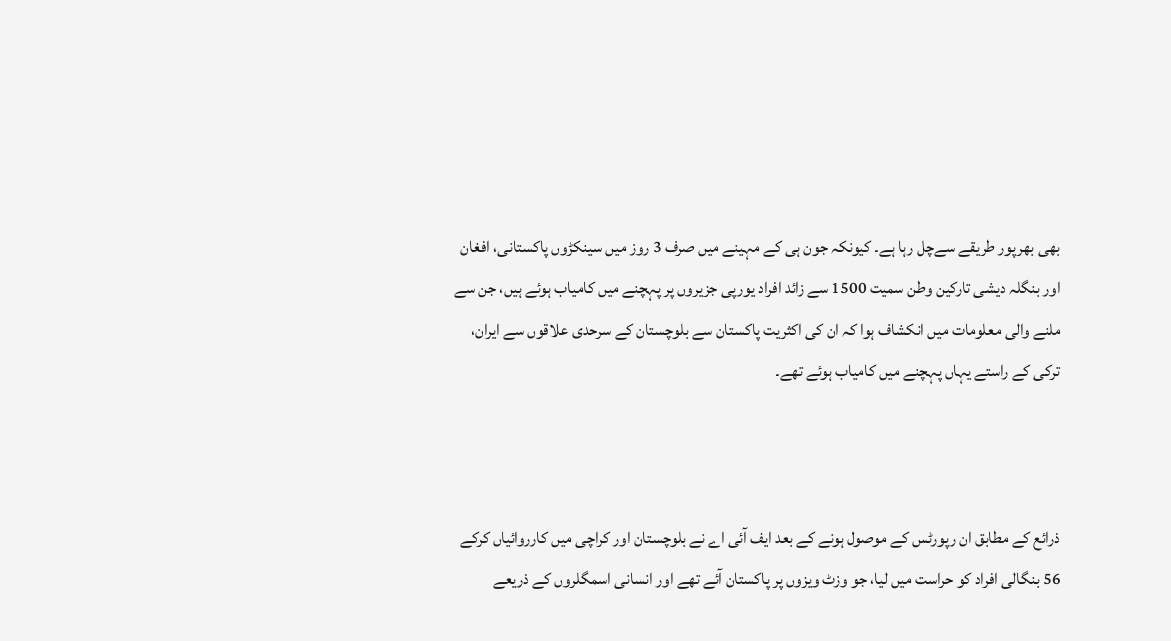بھی بھرپور طریقے سےچل رہا ہے۔ کیونکہ جون ہی کے مہینے میں صرف 3 روز میں سینکڑوں پاکستانی، افغان اور بنگلہ دیشی تارکین وطن سمیت 1500 سے زائد افراد یورپی جزیروں پر پہچنے میں کامیاب ہوئے ہیں، جن سے ملنے والی معلومات میں انکشاف ہوا کہ ان کی اکثریت پاکستان سے بلوچستان کے سرحدی علاقوں سے ایران، ترکی کے راستے یہاں پہچنے میں کامیاب ہوئے تھے۔



ذرائع کے مطابق ان رپورٹس کے موصول ہونے کے بعد ایف آئی اے نے بلوچستان اور کراچی میں کارروائیاں کرکے 56 بنگالی افراد کو حراست میں لیا، جو وزٹ ویزوں پر پاکستان آئے تھے اور انسانی اسمگلروں کے ذریعے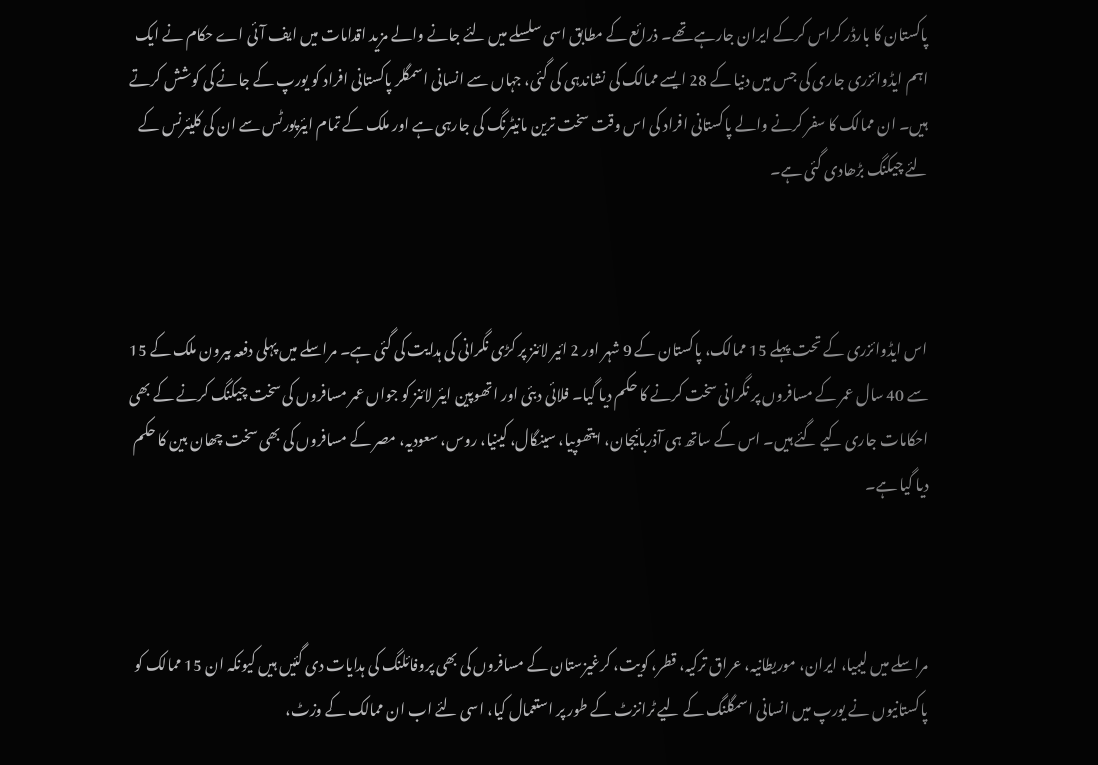پاکستان کا بارڈر کراس کرکے ایران جارہے تھے۔ ذرائع کے مطابق اسی سلسلے میں لئے جانے والے مزید اقدامات میں ایف آئی اے حکام نے ایک اہم ایڈوائزری جاری کی جس میں دنیا کے 28 ایسے ممالک کی نشاندہی کی گئی، جہاں سے انسانی اسمگلر پاکستانی افراد کو یورپ کے جانے کی کوشش کرتے ہیں۔ ان ممالک کا سفر کرنے والے پاکستانی افراد کی اس وقت سخت ترین مانیٹرنگ کی جارہی ہے اور ملک کے تمام ایئرپورٹس سے ان کی کلیئرنس کے لئے چیکنگ بڑھادی گئی ہے۔



اس ایڈوائزری کے تحت پہلے 15 ممالک، پاکستان کے 9 شہر اور 2 ائیر لائنز پر کڑی نگرانی کی ہدایت کی گئی ہے۔ مراسلے میں پہلی دفعہ بیرون ملک کے 15 سے 40 سال عمر کے مسافروں پر نگرانی سخت کرنے کا حکم دیا گیا۔ فلائی دبئی اور اتھوپین ایئر لائنز کو جواں عمر مسافروں کی سخت چیکنگ کرنے کے بھی احکامات جاری کیے گئے ہیں۔ اس کے ساتھ ہی آذربائیجان، ایتھوپیا، سینگال، کینیا، روس، سعودیہ، مصر کے مسافروں کی بھی سخت چھان بین کا حکم دیا گیا ہے۔



مراسلے میں لیبیا، ایران، موریطانیہ، عراق ترکیہ، قطر، کویت، کرغیزستان کے مسافروں کی بھی پروفائلنگ کی ہدایات دی گئیں ہیں کیونکہ ان 15 ممالک کو پاکستانیوں نے یورپ میں انسانی اسمگلنگ کے لیے ٹرانزٹ کے طور پر استعمال کیا، اسی لئے اب ان ممالک کے وزٹ،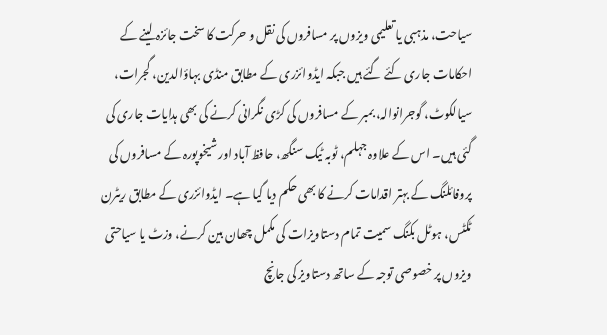سیاحت، مذہبی یا تعلیمی ویزوں پر مسافروں کی نقل و حرکت کا سخت جائزہ لینے کے احکامات جاری کئے گئے ہیں جبکہ ایڈوائزری کے مطابق منڈی بہاؤالدین، گجرات، سیالکوٹ، گوجرانوالہ، بمبر کے مسافروں کی کڑی نگرانی کرنے کی بھی ہدایات جاری کی گئی ہیں۔ اس کے علاوہ جہلم، ٹوبہ ٹیک سنگھ، حافظ آباد اور شیخوپورہ کے مسافروں کی پروفائلنگ کے بہتر اقدامات کرنے کا بھی حکم دیا گیا ہے۔ ایڈوائزری کے مطابق ریٹرن ٹکٹس، ہوٹل بکنگ سمیت تمام دستاویزات کی مکمل چھان بین کرنے، وزٹ یا سیاحتی ویزوں پر خصوصی توجہ کے ساتھ دستاویز کی جانچ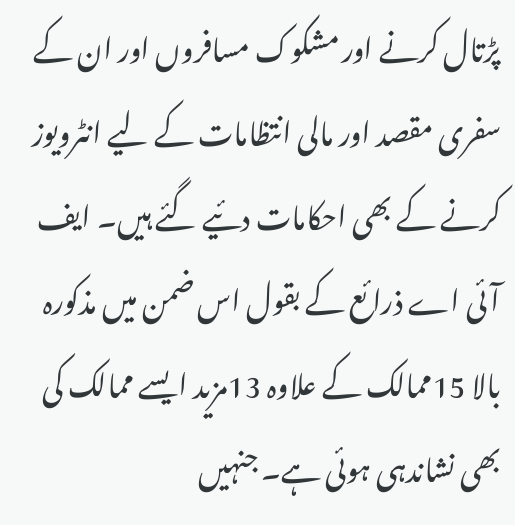پڑتال کرنے اور مشکوک مسافروں اور ان کے سفری مقصد اور مالی انتظامات کے لیے انٹرویوز کرنے کے بھی احکامات دئیے گئے ہیں۔ ایف آئی اے ذرائع کے بقول اس ضمن میں مذکورہ بالا 15ممالک کے علاوہ 13مزید ایسے ممالک کی بھی نشاندہی ہوئی ہے۔ جنہیں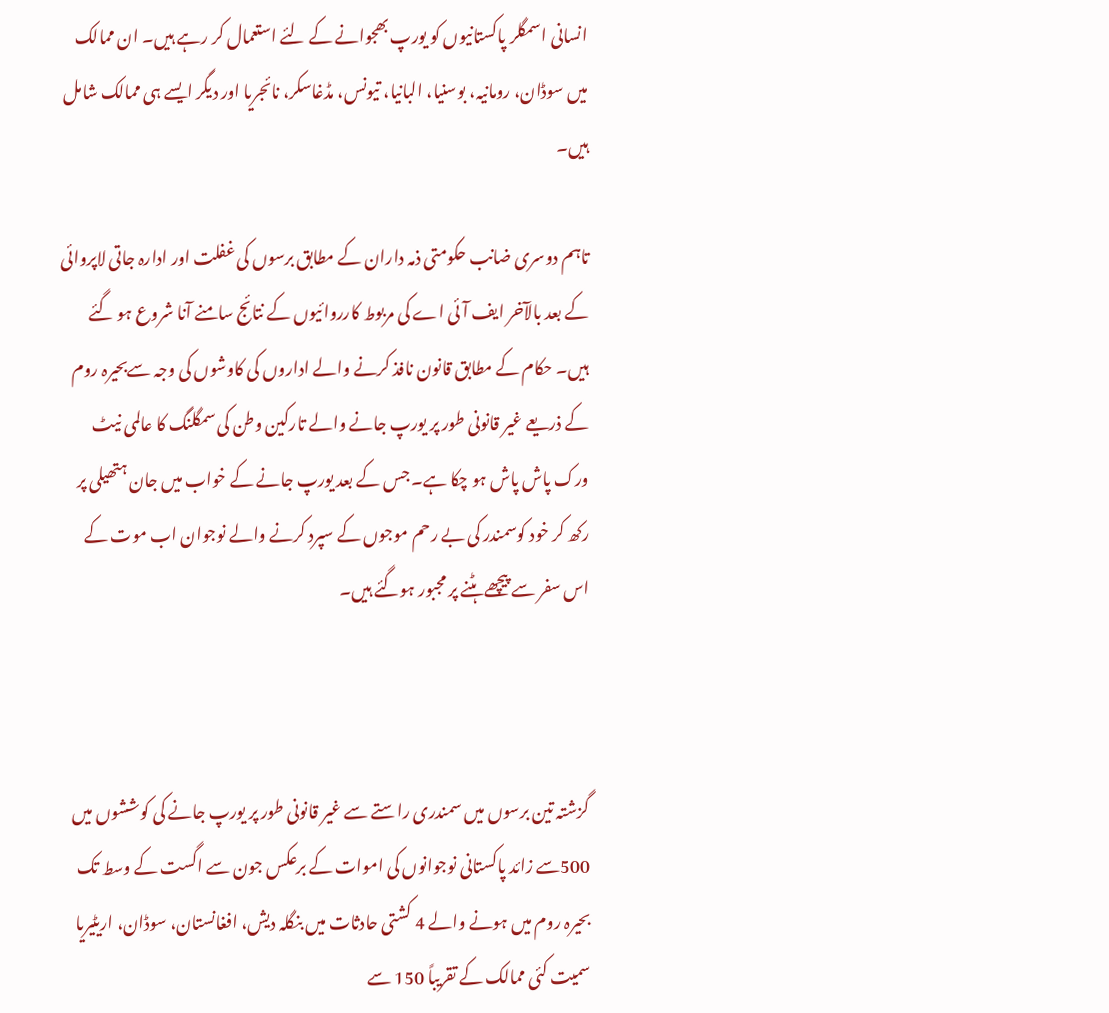انسانی اسمگلر پاکستانیوں کو یورپ بھجوانے کے لئے استعمال کر رہے ہیں۔ ان ممالک میں سوڈان، رومانیہ، بوسنیا، البانیا، تیونس، مڈغاسکر، نائجریا اور دیگر ایسے ہی ممالک شامل ہیں۔

تاہم دوسری ضانب حکومتی ذمہ داران کے مطابق برسوں کی غفلت اور ادارہ جاتی لاپروائی کے بعد بالآخر ایف آئی اے کی مربوط کارروائیوں کے نتائج سامنے آنا شروع ہو گئے ہیں۔ حکام کے مطابق قانون نافذ کرنے والے اداروں کی کاوشوں کی وجہ سےبحیرہ روم کے ذریعے غیر قانونی طور پر یورپ جانے والے تارکین وطن کی سمگلنگ کا عالمی نیٹ ورک پاش پاش ہو چکا ہے۔ جس کے بعد یورپ جانے کے خواب میں جان ہتھیلی پر رکھ کر خود کوسمندر کی بے رحم موجوں کے سپرد کرنے والے نوجوان اب موت کے اس سفر سے پیچھے ہٹنے پر مجبور ہوگئے ہیں۔



گزشتہ تین برسوں میں سمندری راستے سے غیر قانونی طور پر یورپ جانے کی کوششوں میں 500سے زائد پاکستانی نوجوانوں کی اموات کے برعکس جون سے اگست کے وسط تک بحیرہ روم میں ہونے والے 4 کشتی حادثات میں بنگلہ دیش، افغانستان، سوڈان، اریٹیریا سمیت کئی ممالک کے تقریباً 150 سے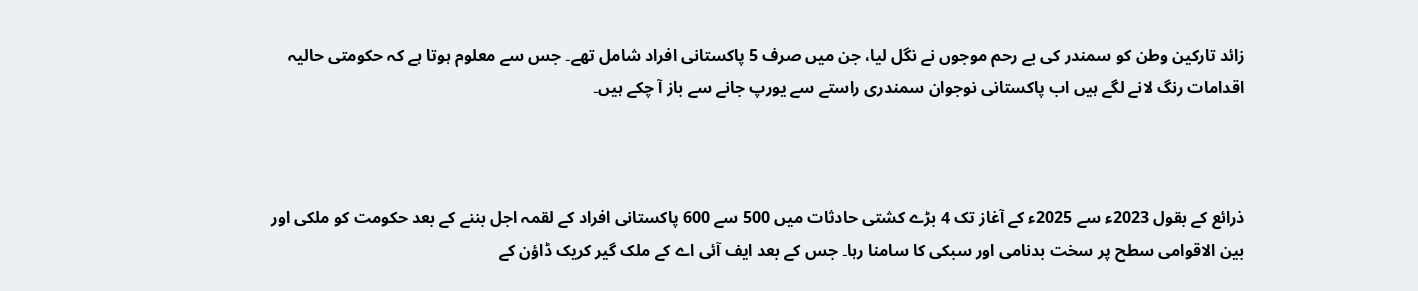زائد تارکین وطن کو سمندر کی بے رحم موجوں نے نگل لیا، جن میں صرف 5 پاکستانی افراد شامل تھے۔ جس سے معلوم ہوتا ہے کہ حکومتی حالیہ اقدامات رنگ لانے لگے ہیں اب پاکستانی نوجوان سمندری راستے سے یورپ جانے سے باز آ چکے ہیں۔



ذرائع کے بقول 2023ء سے 2025ء کے آغاز تک 4 بڑے کشتی حادثات میں 500 سے 600 پاکستانی افراد کے لقمہ اجل بننے کے بعد حکومت کو ملکی اور بین الاقوامی سطح پر سخت بدنامی اور سبکی کا سامنا رہا۔ جس کے بعد ایف آئی اے کے ملک گیر کریک ڈاؤن کے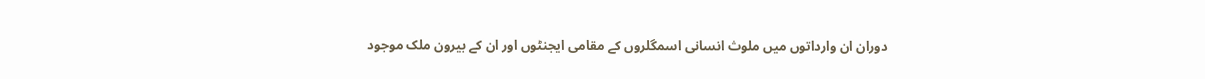دوران ان وارداتوں میں ملوث انسانی اسمگلروں کے مقامی ایجنٹوں اور ان کے بیرون ملک موجود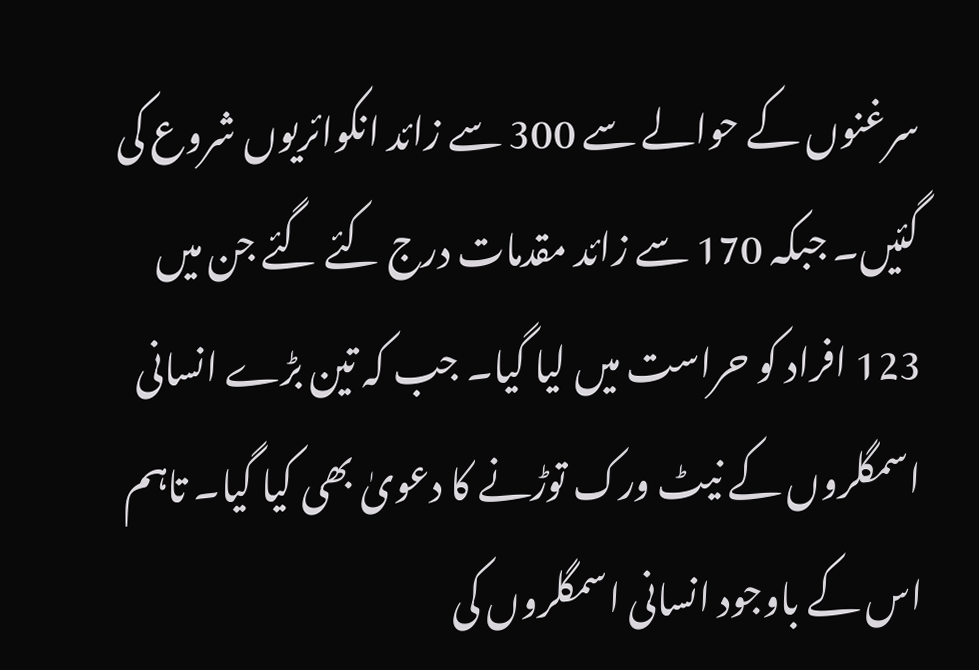سرغنوں کے حوالے سے 300 سے زائد انکوائریوں شروع کی گئیں۔ جبکہ 170 سے زائد مقدمات درج کئے گئے جن میں 123 افراد کو حراست میں لیا گیا۔ جب کہ تین بڑے انسانی اسمگلروں کے نیٹ ورک توڑنے کا دعویٰ بھی کیا گیا۔ تاہم اس کے باوجود انسانی اسمگلروں کی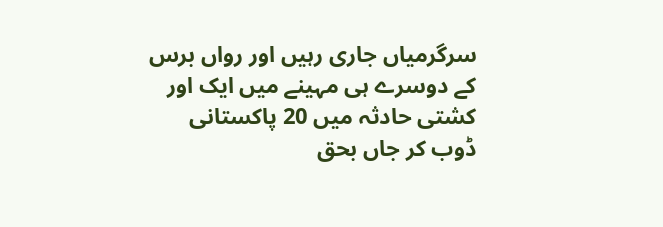سرگرمیاں جاری رہیں اور رواں برس کے دوسرے ہی مہینے میں ایک اور کشتی حادثہ میں 20 پاکستانی ڈوب کر جاں بحق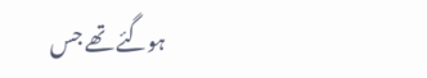ہوگئے تھے جس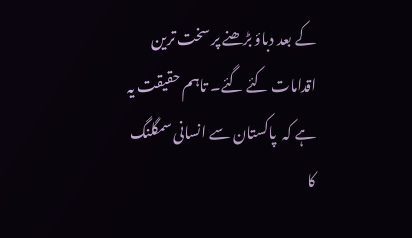کے بعد دباؤ بڑھنے پر سخت ترین اقدامات کئے گئے۔ تاہم حقیقت یہ ہے کہ  پاکستان سے انسانی سمگلنگ کا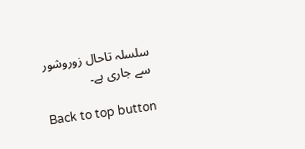سلسلہ تاحال زوروشور سے جاری ہے۔

Back to top button